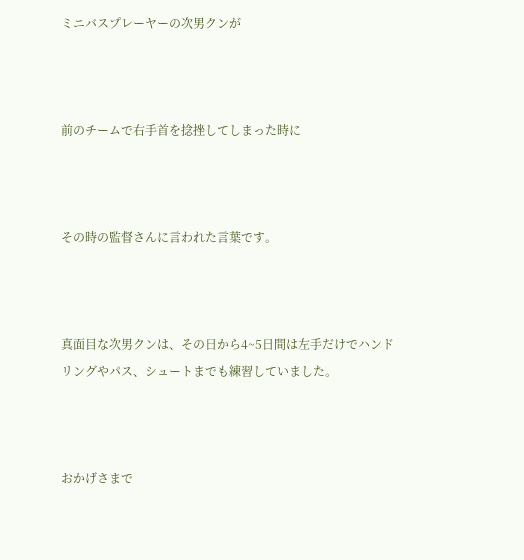ミニバスプレーヤーの次男クンが



前のチームで右手首を捻挫してしまった時に



その時の監督さんに言われた言葉です。



真面目な次男クンは、その日から4~5日間は左手だけでハンドリングやパス、シュートまでも練習していました。



おかげさまで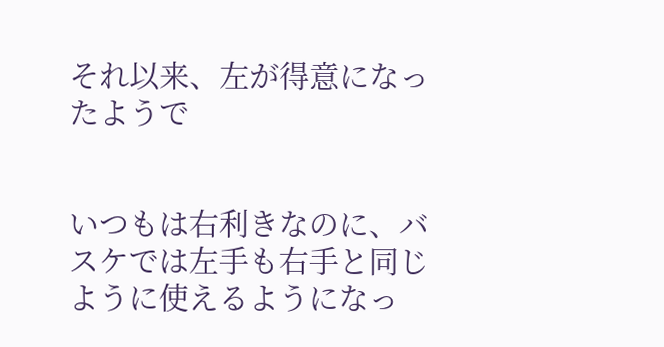それ以来、左が得意になったようで


いつもは右利きなのに、バスケでは左手も右手と同じように使えるようになっ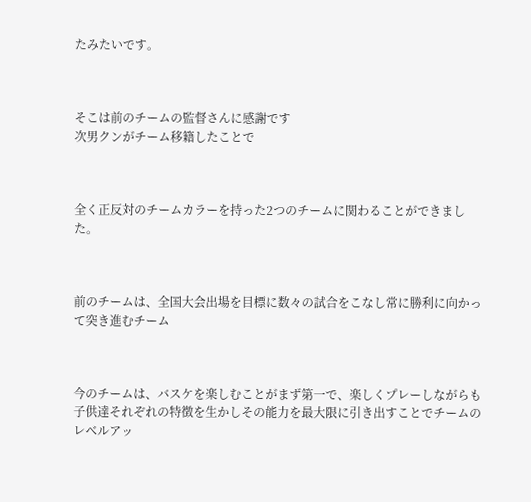たみたいです。



そこは前のチームの監督さんに感謝です
次男クンがチーム移籍したことで



全く正反対のチームカラーを持った2つのチームに関わることができました。



前のチームは、全国大会出場を目標に数々の試合をこなし常に勝利に向かって突き進むチーム



今のチームは、バスケを楽しむことがまず第一で、楽しくプレーしながらも子供達それぞれの特徴を生かしその能力を最大限に引き出すことでチームのレベルアッ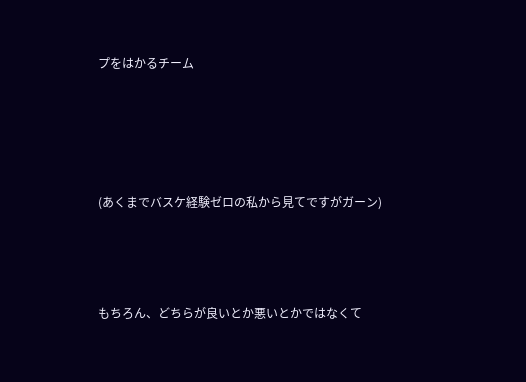プをはかるチーム




(あくまでバスケ経験ゼロの私から見てですがガーン)



もちろん、どちらが良いとか悪いとかではなくて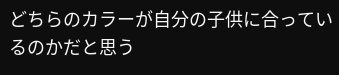どちらのカラーが自分の子供に合っているのかだと思う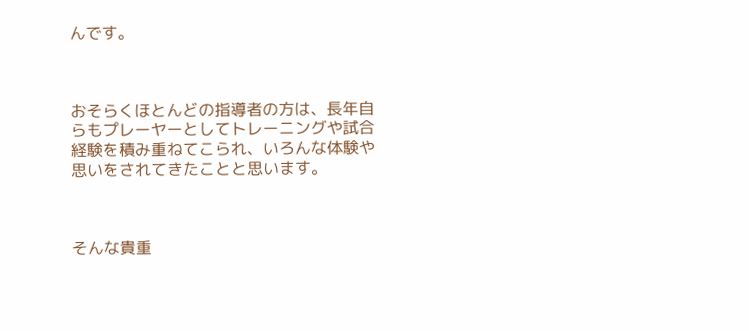んです。



おそらくほとんどの指導者の方は、長年自らもプレーヤーとしてトレーニングや試合経験を積み重ねてこられ、いろんな体験や思いをされてきたことと思います。



そんな貴重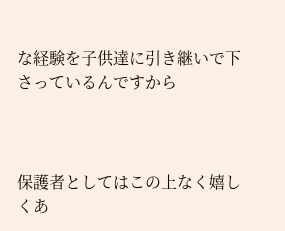な経験を子供達に引き継いで下さっているんですから



保護者としてはこの上なく嬉しくあ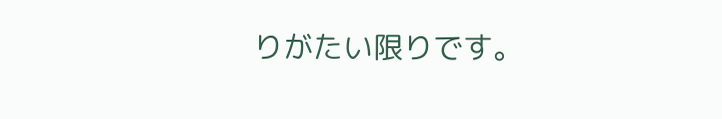りがたい限りです。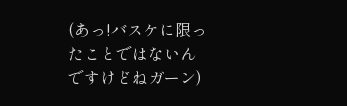(あっ!バスケに限ったことではないんですけどねガーン)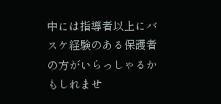中には指導者以上にバスケ経験のある保護者の方がいらっしゃるかもしれませ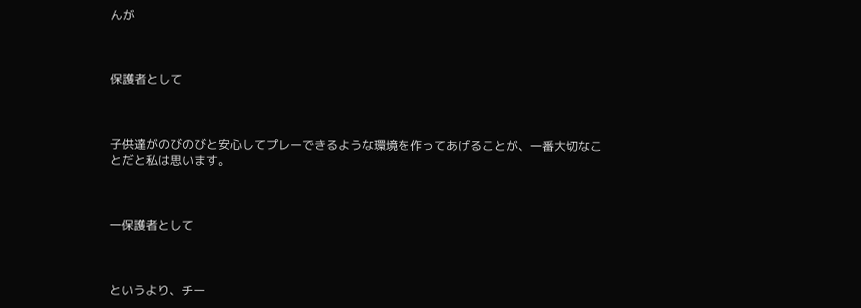んが



保護者として



子供達がのびのびと安心してプレーできるような環境を作ってあげることが、一番大切なことだと私は思います。



一保護者として



というより、チー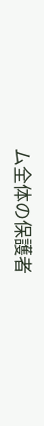ム全体の保護者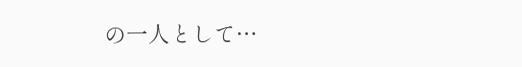の一人として…